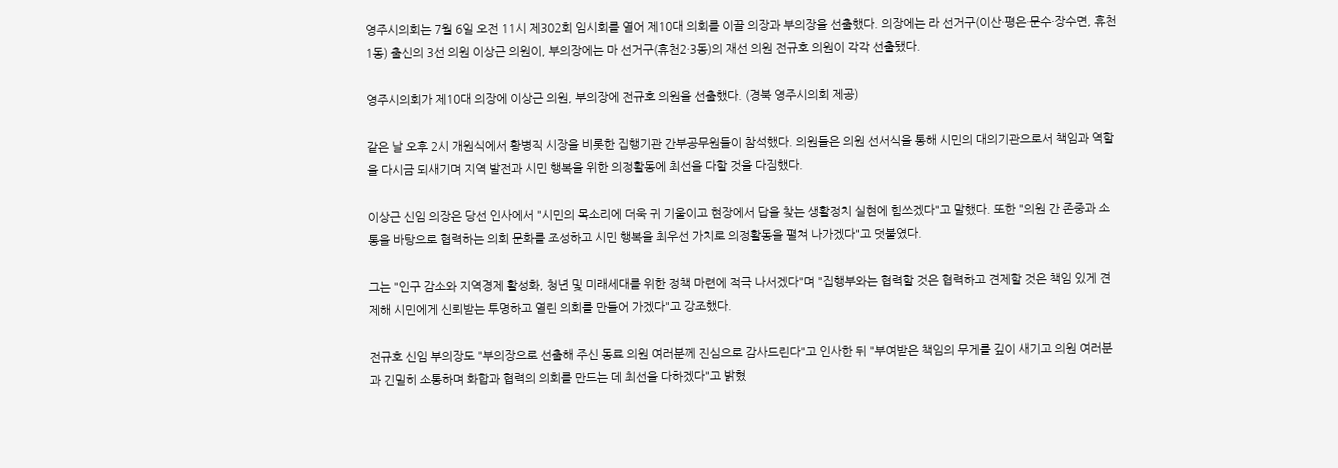영주시의회는 7월 6일 오전 11시 제302회 임시회를 열어 제10대 의회를 이끌 의장과 부의장을 선출했다. 의장에는 라 선거구(이산·평은·문수·장수면, 휴천1동) 출신의 3선 의원 이상근 의원이, 부의장에는 마 선거구(휴천2·3동)의 재선 의원 전규호 의원이 각각 선출됐다.

영주시의회가 제10대 의장에 이상근 의원, 부의장에 전규호 의원을 선출했다. (경북 영주시의회 제공)

같은 날 오후 2시 개원식에서 황병직 시장을 비롯한 집행기관 간부공무원들이 참석했다. 의원들은 의원 선서식을 통해 시민의 대의기관으로서 책임과 역할을 다시금 되새기며 지역 발전과 시민 행복을 위한 의정활동에 최선을 다할 것을 다짐했다.

이상근 신임 의장은 당선 인사에서 "시민의 목소리에 더욱 귀 기울이고 현장에서 답을 찾는 생활정치 실현에 힘쓰겠다"고 말했다. 또한 "의원 간 존중과 소통을 바탕으로 협력하는 의회 문화를 조성하고 시민 행복을 최우선 가치로 의정활동을 펼쳐 나가겠다"고 덧붙였다.

그는 "인구 감소와 지역경제 활성화, 청년 및 미래세대를 위한 정책 마련에 적극 나서겠다"며 "집행부와는 협력할 것은 협력하고 견제할 것은 책임 있게 견제해 시민에게 신뢰받는 투명하고 열린 의회를 만들어 가겠다"고 강조했다.

전규호 신임 부의장도 "부의장으로 선출해 주신 동료 의원 여러분께 진심으로 감사드린다"고 인사한 뒤 "부여받은 책임의 무게를 깊이 새기고 의원 여러분과 긴밀히 소통하며 화합과 협력의 의회를 만드는 데 최선을 다하겠다"고 밝혔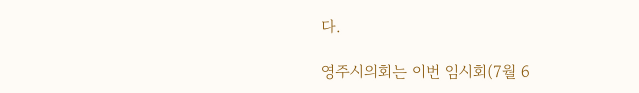다.

영주시의회는 이번 임시회(7월 6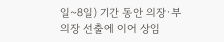일~8일) 기간 동안 의장·부의장 선출에 이어 상임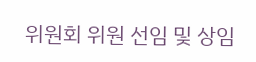위원회 위원 선임 및 상임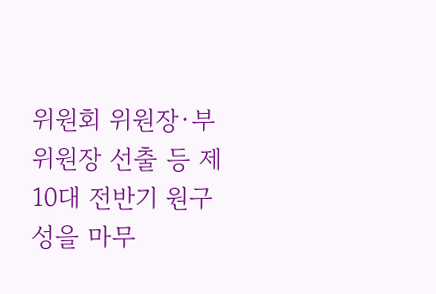위원회 위원장·부위원장 선출 등 제10대 전반기 원구성을 마무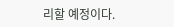리할 예정이다.